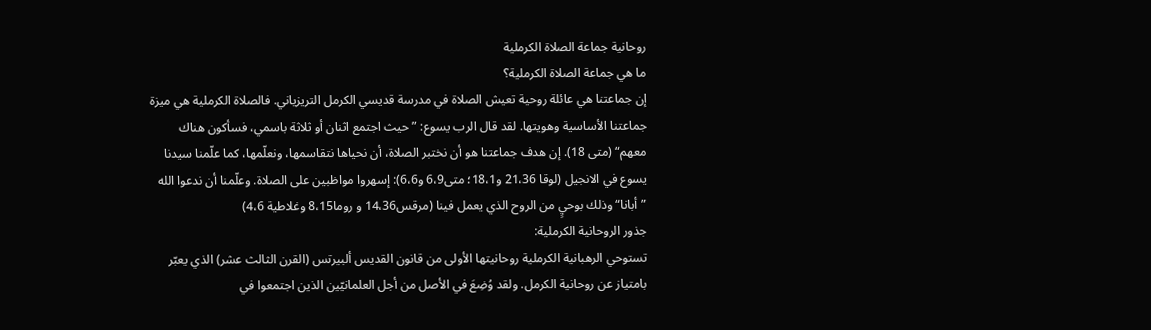روحانية جماعة الصلاة الكرملية
ما هي جماعة الصلاة الكرملية؟
إن جماعتنا هي عائلة روحية تعيش الصلاة في مدرسة قديسي الكرمل التريزياني. فالصلاة الكرملية هي ميزة جماعتنا الأساسية وهويتها. لقد قال الرب يسوع: ”حيث اجتمع اثنان أو ثلاثة باسمي، فسأكون هناك معهم“ (متى 18). إن هدف جماعتنا هو أن نختبر الصلاة، أن نحياها نتقاسمها، ونعلّمها، كما علّمنا سيدنا يسوع في الانجيل (لوقا 21،36 و18،1؛ متى6،9 و6،6): إسهروا مواظبين على الصلاة. وعلّمنا أن ندعوا الله ”أبانا“ وذلك بوحيٍ من الروح الذي يعمل فينا (مرقس14،36 و روما8،15 وغلاطية 4،6)
جذور الروحانية الكرملية:
تستوحي الرهبانية الكرملية روحانيتها الأولى من قانون القديس ألبيرتس (القرن الثالث عشر) الذي يعبّر بامتياز عن روحانية الكرمل. ولقد وُضِعَ في الأصل من أجل العلمانيّين الذين اجتمعوا في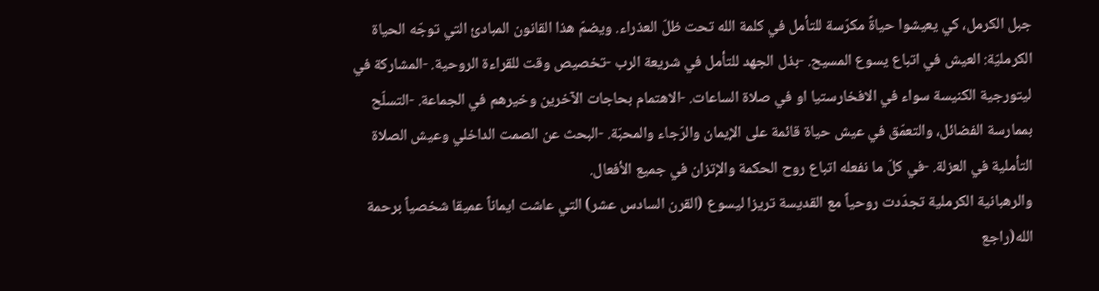جبل الكرمل، كي يعيشوا حياةً مكرّسة للتأمل في كلمة الله تحت ظلّ العذراء. ويضمّ هذا القانون المبادئ التي توجّه الحياة الكرمليّة: العيش في اتباع يسوع المسيح. -بذل الجهد للتأمل في شريعة الرب -تخصيص وقت للقراءة الروحية. -المشاركة في ليتورجية الكنيسة سواء في الافخارستيا او في صلاة الساعات. -الاهتمام بحاجات الآخرين وخيرهم في الجماعة. -التسلّح بممارسة الفضائل، والتعمّق في عيش حياة قائمة على الإيمان والرّجاء والمحبّة. -البحث عن الصمت الداخلي وعيش الصلاة التأملية في العزلة. -في كلّ ما نفعله اتباع روح الحكمة والإتزان في جميع الأفعال.
والرهبانية الكرملية تجدّدت روحياً مع القديسة تريزا ليسوع (القرن السادس عشر) التي عاشت ايماناً عميقا شخصياً برحمة الله(راجع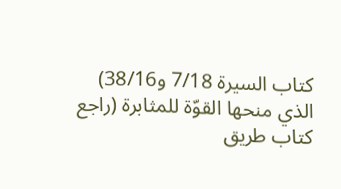كتاب السيرة 7/18 و38/16) الذي منحها القوّة للمثابرة (راجع كتاب طريق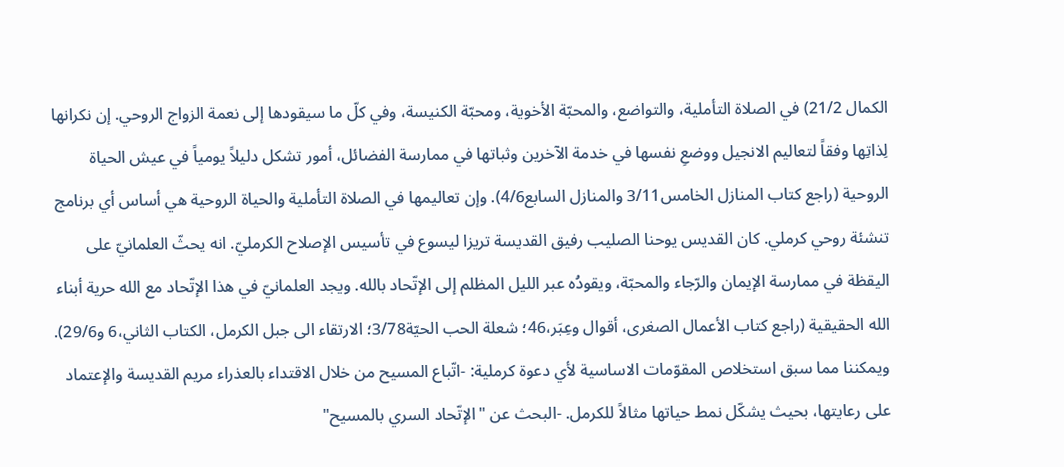الكمال 21/2) في الصلاة التأملية، والتواضع، والمحبّة الأخوية، ومحبّة الكنيسة، وفي كلّ ما سيقودها إلى نعمة الزواج الروحي. إن نكرانها لِذاتِها وفقاً لتعاليم الانجيل ووضعِ نفسها في خدمة الآخرين وثباتها في ممارسة الفضائل، أمور تشكل دليلاً يومياً في عيش الحياة الروحية (راجع كتاب المنازل الخامس3/11 والمنازل السابع4/6). وإن تعاليمها في الصلاة التأملية والحياة الروحية هي أساس أي برنامج تنشئة روحي كرملي. كان القديس يوحنا الصليب رفيق القديسة تريزا ليسوع في تأسيس الإصلاح الكرمليّ. انه يحثّ العلمانيّ على اليقظة في ممارسة الإيمان والرّجاء والمحبّة، ويقودُه عبر الليل المظلم إلى الإتّحاد بالله. ويجد العلمانيّ في هذا الإتّحاد مع الله حرية أبناء الله الحقيقية (راجع كتاب الأعمال الصغرى، أقوال وعِبَر،46؛ شعلة الحب الحيّة3/78؛ الارتقاء الى جبل الكرمل، الكتاب الثاني،6 و29/6).
ويمكننا مما سبق استخلاص المقوّمات الاساسية لأي دعوة كرملية: -اتّباع المسيح من خلال الاقتداء بالعذراء مريم القديسة والإعتماد على رعايتها، بحيث يشكّل نمط حياتها مثالاً للكرمل. -البحث عن "الإتّحاد السري بالمسيح"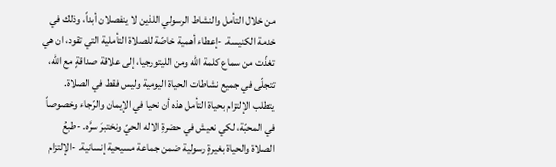من خلال التأمل والنشاط الرسولي اللذين لا ينفصلان أبداً، وذلك في خدمة الكنيسة. -إعطاء أهمية خاصّة للصلاة التأملية التي تقود، ان هي تغذّت من سماع كلمة الله ومن الليتورجيا، إلى علاقة صداقةٍ مع الله، تتجلّى في جميع نشاطات الحياة اليومية وليس فقط في الصلاة. يتطلب الإلتزام بحياة التأمل هذه أن نحيا في الإيمان والرّجاء وخصوصاً في المحبّة، لكي نعيش في حضرةِ الاله الحيّ ونختبرَ سرَّه. -طبعُ الصلاة والحياة بغيرةٍ رسولية ضمن جماعة مسيحية إنسانية. -الإلتزام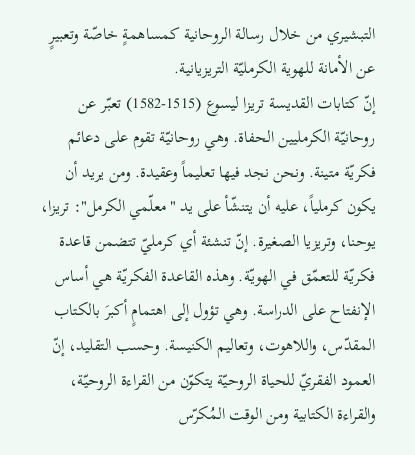التبشيري من خلال رسالة الروحانية كمساهمةٍ خاصّة وتعبيرٍ عن الأمانة للهوية الكرمليّة التريزيانية.
إنّ كتابات القديسة تريزا ليسوع (1515-1582) تعبّر عن روحانيّة الكرمليين الحفاة. وهي روحانيّة تقوم على دعائم فكريّة متينة. ونحن نجد فيها تعليماً وعقيدة. ومن يريد أن يكون كرملياً، عليه أن يتنشّأ على يد "معلّمي الكرمل": تريزا، يوحنا، وتريزيا الصغيرة. إنّ تنشئة أي كرمليّ تتضمن قاعدة فكريّة للتعمّق في الهويّة. وهذه القاعدة الفكريّة هي أساس الإنفتاح على الدراسة. وهي تؤول إلى اهتمامٍ أكبرَ بالكتاب المقدّس، واللاهوت، وتعاليم الكنيسة. وحسب التقليد، إنّ العمود الفقريّ للحياة الروحيّة يتكوّن من القراءة الروحيّة، والقراءة الكتابية ومن الوقت المُكرّس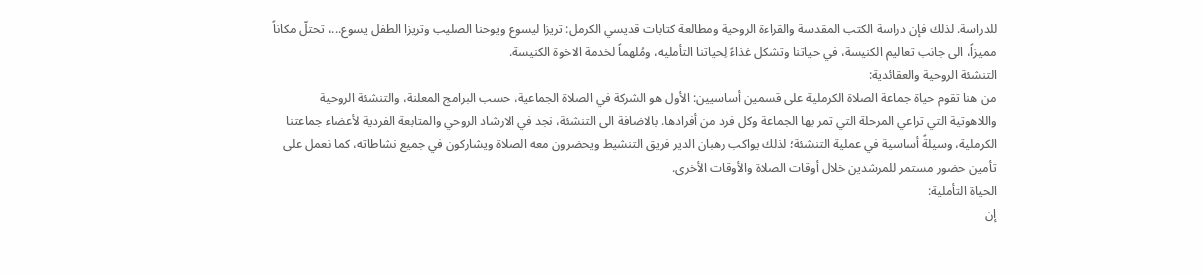للدراسة. لذلك فإن دراسة الكتب المقدسة والقراءة الروحية ومطالعة كتابات قديسي الكرمل: تريزا ليسوع ويوحنا الصليب وتريزا الطفل يسوع...، تحتلّ مكاناً مميزاً، الى جانب تعاليم الكنيسة، في حياتنا وتشكل غذاءً لِحياتنا التأمليه، ومُلهماً لخدمة الاخوة الكنيسة.
التنشئة الروحية والعقائدية:
من هنا تقوم حياة جماعة الصلاة الكرملية على قسمين أساسيين: الأول هو الشركة في الصلاة الجماعية، حسب البرامج المعلنة، والتنشئة الروحية واللاهوتية التي تراعي المرحلة التي تمر بها الجماعة وكل فرد من أفرادها. بالاضافة الى التنشئة، نجد في الارشاد الروحي والمتابعة الفردية لأعضاء جماعتنا الكرملية، وسيلةً أساسية في عملية التنشئة؛ لذلك يواكب رهبان الدير فريق التنشيط ويحضرون معه الصلاة ويشاركون في جميع نشاطاته، كما نعمل على تأمين حضور مستمر للمرشدين خلال أوقات الصلاة والأوقات الأخرى.
الحياة التأملية:
إن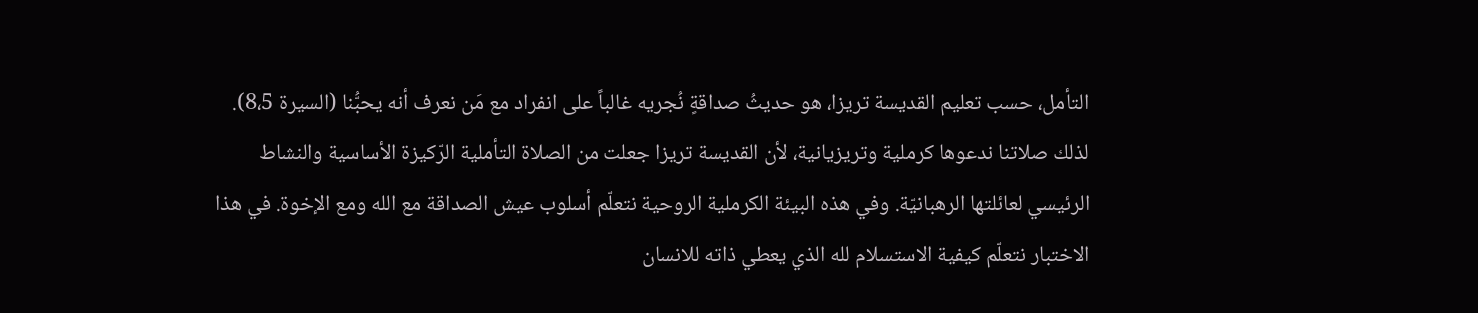التأمل، حسب تعليم القديسة تريزا، هو حديثُ صداقةٍ نُجريه غالباً على انفراد مع مَن نعرف أنه يحبُّنا (السيرة 8،5). لذلك صلاتنا ندعوها كرملية وتريزيانية، لأن القديسة تريزا جعلت من الصلاة التأملية الرّكيزة الأساسية والنشاط الرئيسي لعائلتها الرهبانيّة. وفي هذه البيئة الكرملية الروحية نتعلّم أسلوب عيش الصداقة مع الله ومع الإخوة. في هذا الاختبار نتعلّم كيفية الاستسلام لله الذي يعطي ذاته للانسان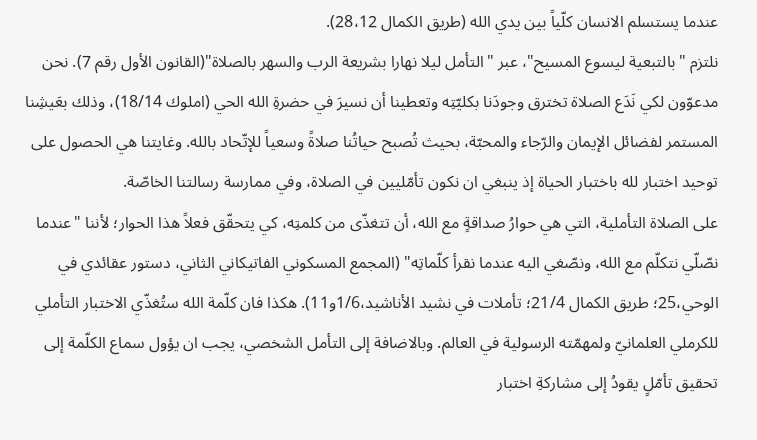عندما يستسلم الانسان كلّياً بين يدي الله (طريق الكمال 28،12).
نلتزم "بالتبعية ليسوع المسيح"، عبر "التأمل ليلا نهارا بشريعة الرب والسهر بالصلاة"(القانون الأول رقم 7). نحن مدعوّون لكي نَدَع الصلاة تخترق وجودَنا بكليّتِه وتعطينا أن نسيرَ في حضرةِ الله الحي (املوك 18/14)، وذلك بعَيشِنا المستمر لفضائل الإيمان والرّجاء والمحبّة، بحيث تُصبح حياتُنا صلاةً وسعياً للإتّحاد بالله. وغايتنا هي الحصول على توحيد اختبار لله باختبار الحياة إذ ينبغي ان نكون تأمّليين في الصلاة، وفي ممارسة رسالتنا الخاصّة.
على الصلاة التأملية، التي هي حوارُ صداقةٍ مع الله، أن تتغذّى من كلمتِه، كي يتحقّق فعلاً هذا الحوار؛ لأننا "عندما نصّلّي نتكلّم مع الله، ونصّغي اليه عندما نقرأ كلّماتِه" (المجمع المسكوني الفاتيكاني الثاني، دستور عقائدي في الوحي،25؛ طريق الكمال 21/4؛ تأملات في نشيد الأناشيد،1/6و11). هكذا فان كلّمة الله ستُغذّي الاختبار التأملي للكرملي العلمانيّ ولمهمّته الرسولية في العالم. وبالاضافة إلى التأمل الشخصي، يجب ان يؤول سماع الكلّمة إلى تحقيق تأمّلٍ يقودُ إلى مشاركةِ اختبار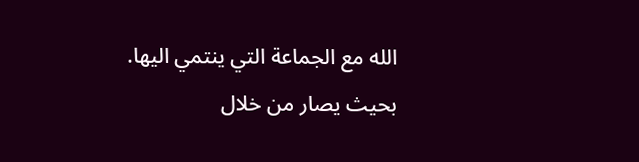الله مع الجماعة التي ينتمي اليها. بحيث يصار من خلال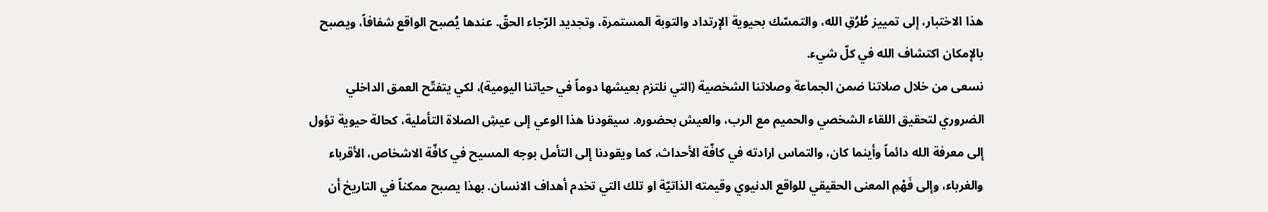هذا الاختبار، إلى تمييز طُرُقِ الله، والتمسّك بحيوية الإرتداد والتوبة المستمرة، وتجديد الرّجاء الحقّ. عندها يُصبح الواقع شفافاً، ويصبح بالإمكان اكتشاف الله في كلّ شيء.
نسعى من خلال صلاتنا ضمن الجماعة وصلاتنا الشخصية (التي نلتزم بعيشها دوماً في حياتنا اليومية)، لكي يتفتّح العمق الداخلي الضروري لتحقيق اللقاء الشخصي والحميم مع الرب، والعيش بحضوره. سيقودنا هذا الوعي إلى عيشِ الصلاة التأملية، كحالة حيوية تؤول إلى معرفة الله دائماً وأينما كان، والتماس ارادته في كافّة الأحداث، كما ويقودنا إلى التأمل بوجه المسيح في كافّة الاشخاص، الأقرباء والغرباء، وإلى فَهْمِ المعنى الحقيقي للواقع الدنيوي وقيمته الذاتيّة او تلك التي تخدم أهداف الانسان. بهذا يصبح ممكناً في التاريخ أن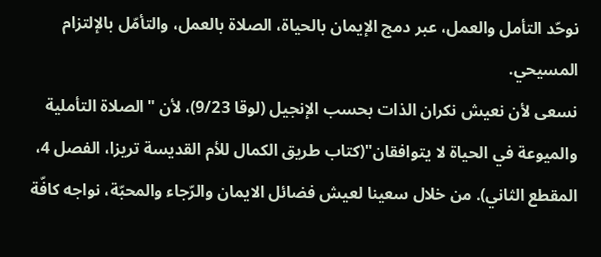نوحّد التأمل والعمل، عبر دمج الإيمان بالحياة، الصلاة بالعمل، والتأمّل بالإلتزام المسيحي.
نسعى لأن نعيش نكران الذات بحسب الإنجيل (لوقا 9/23)، لأن "الصلاة التأملية والميوعة في الحياة لا يتوافقان"(كتاب طريق الكمال للأم القديسة تريزا، الفصل 4، المقطع الثاني). من خلال سعينا لعيش فضائل الايمان والرّجاء والمحبّة، نواجه كافّة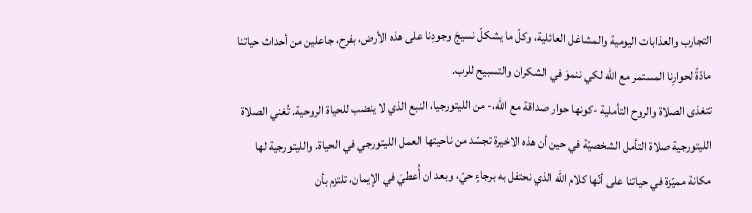التجارب والعذابات اليومية والمشاغل العائلية، وكلّ ما يشكلّ نسيجَ وجودِنا على هذه الأرض، بفرح، جاعلين من أحداث حياتنا مادّةً لحوارِنا المستمر مع الله لكي ننموَ في الشكران والتسبيح للرب.
تتغذى الصلاة والروح التأملية -كونها حوار صداقة مع الله،- من الليتورجيا، النبع الذي لا ينضب للحياة الروحية. تُغني الصلاة الليتورجية صلاة التأمل الشخصيّة في حين أن هذه الاخيرة تجسّد من ناحيتها العمل الليتورجي في الحياة. والليتورجية لها مكانة مميّزة في حياتنا على أنّها كلام الله الذي نحتفل به برجاءٍ حيّ، وبعد ان أُعطيَ في الإيمان، تلتزم بأن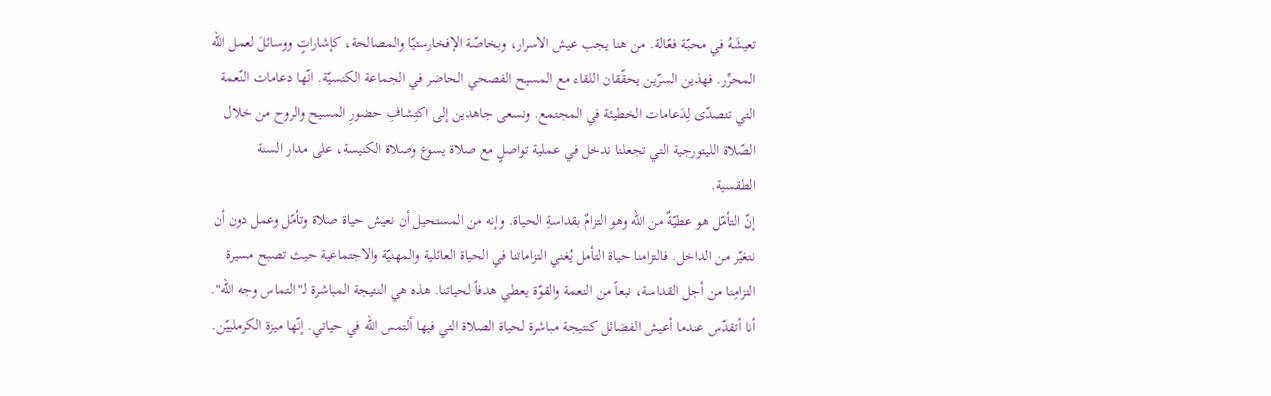تعيشَهُ في محبّة فعّالة. من هنا يجب عيش الاسرار، وبخاصّة الإفخارستيّا والمصالحة، كإشاراتٍ ووسائلَ لعمل الله المحرِّر. فهذين السرّين يحقّقان اللقاء مع المسيح الفصحي الحاضر في الجماعة الكنسيّة. انّها دعامات النّعمة التي تتصدّى لِدَعامات الخطيئة في المجتمع. ونسعى جاهدين إلى اكتِشافِ حضورِ المسيح والروح من خلال الصّلاة الليتورجية التي تجعلنا ندخل في عملية تواصلٍ مع صلاة يسوع وصلاة الكنيسة، على مدار السنة الطقسية.
إنّ التأمّل هو عطيّةٌ من الله وهو التزامٌ بقداسةِ الحياة. وإنه من المستحيل أن نعيش حياة صلاة وتأمّل وعمل دون أن نتغيّر من الداخل. فالتزامنا حياة التأمل يُغني التزاماتنا في الحياة العائلية والمهنيّة والاجتماعية حيث تصبح مسيرة التزامِنا من أجل القداسة، نبعاً من النعمة والقوّة يعطي هدفاً لحياتنا. هذه هي النتيجة المباشرة لـ"التماس وجه الله". أنا أتقدّس عندما أعيش الفضائل كنتيجة مباشرة لحياة الصلاة التي فيها ألتمس الله في حياتي. إنّها ميزة الكرملييّن.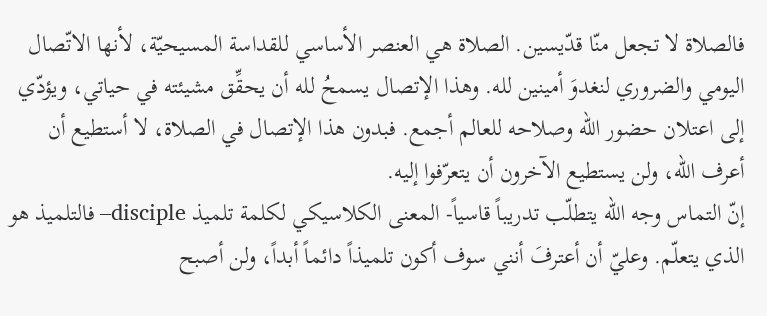فالصلاة لا تجعل منّا قدّيسين. الصلاة هي العنصر الأساسي للقداسة المسيحيّة، لأنها الاتّصال اليومي والضروري لنغدوَ أمينين لله. وهذا الإتصال يسمحُ لله أن يحقِّق مشيئته في حياتي، ويؤدّي إلى اعتلان حضور الله وصلاحه للعالم أجمع. فبدون هذا الإتصال في الصلاة، لا أستطيع أن أعرف الله، ولن يستطيع الآخرون أن يتعرّفوا إليه.
إنّ التماس وجه الله يتطلّب تدريباً قاسياً- المعنى الكلاسيكي لكلمة تلميذ disciple– فالتلميذ هو الذي يتعلّم. وعليّ أن أعترفَ أنني سوف أكون تلميذاً دائماً أبداً، ولن أصبح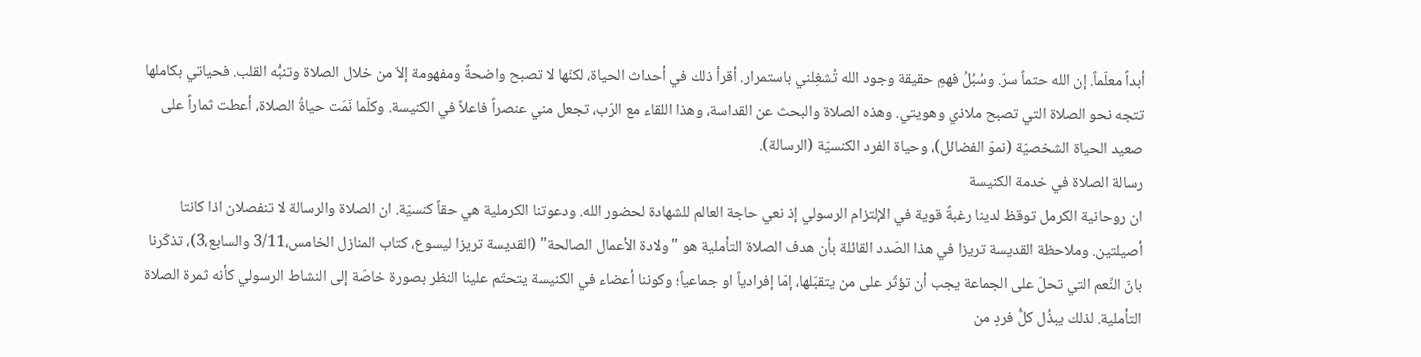أبداً معلّماً. إن الله حتماً سرّ. وسُبُلُ فهمِ حقيقة وجود الله تُشغِلني باستمرار. أقرأ ذلك في أحداث الحياة، لكنّها لا تصبح واضحةً ومفهومة إلاّ من خلال الصلاة وتنبُّه القلب. فحياتي بكاملها تتجه نحو الصلاة التي تصبح ملاذي وهويتي. وهذه الصلاة والبحث عن القداسة، وهذا اللقاء مع الرّب، تجعل مني عنصراً فاعلاً في الكنيسة. وكلّما نَمَت حياةُ الصلاة، أعطت ثماراً على صعيد الحياة الشخصيّة (نموّ الفضائل)، وحياة الفرد الكنسيّة (الرسالة).
رسالة الصلاة في خدمة الكنيسة
ان روحانية الكرمل توقظ لدينا رغبةً قوية في الإلتزام الرسولي إذ نعي حاجة العالم للشهادة لحضور الله. ودعوتنا الكرملية هي حقاً كنسيّة. ان الصلاة والرسالة لا تنفصلان اذا كانتا أصيلتين. وملاحظة القديسة تريزا في هذا الصّدد القائلة بأن هدف الصلاة التأملية هو "ولادة الأعمال الصالحة" (القديسة تريزا ليسوع، كتاب المنازل الخامس،3/11 والسابع،3)، تذكّرنا بانّ النِّعم التي تحلّ على الجماعة يجب أن تؤثّر على من يتقبّلها، إمّا إفرادياً او جماعياً؛ وكوننا أعضاء في الكنيسة يتحتّم علينا النظر بصورة خاصّة إلى النشاط الرسولي كأنه ثمرة الصلاة التأملية. لذلك يبذُل كلُّ فردٍ من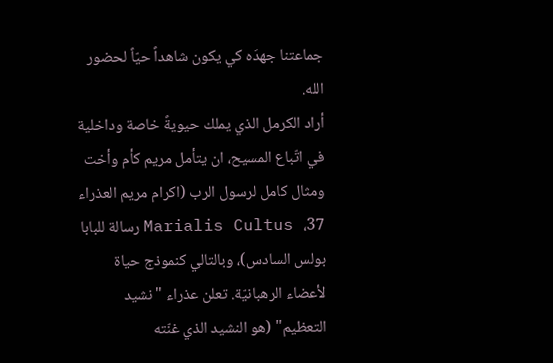جماعتنا جهدَه كي يكون شاهداً حيّاً لحضور الله.
أراد الكرمل الذي يملك حيويةً خاصة وداخلية في اتّباع المسيح، ان يتأمل مريم كأم وأخت ومثال كامل لرسول الرب (اكرام مريم العذراء Marialis Cultus ،37 رسالة للبابا بولس السادس)، وبالتالي كنموذج حياة لأعضاء الرهبانيّة. تعلن عذراء "نشيد التعظيم" (هو النشيد الذي غنّته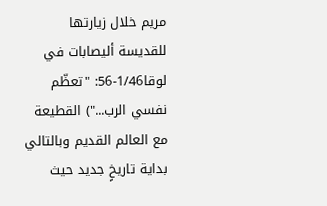مريم خلال زيارتها للقديسة أليصابات في لوقا1/46-56: "تعظّم نفسي الرب...") القطيعة مع العالم القديم وبالتالي بداية تاريخٍ جديد حيث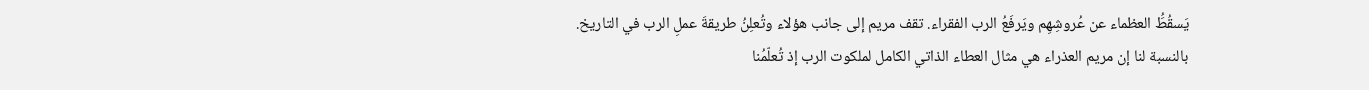يَسقُطَُ العظماء عن عُروشِهِم ويَرفَعُ الرب الفقراء. تقف مريم إلى جانب هؤلاء وتُعلِنُ طريقةَ عملِ الرب في التاريخ. بالنسبة لنا إن مريم العذراء هي مثال العطاء الذاتي الكامل لملكوت الرب إذ تُعلّمُنا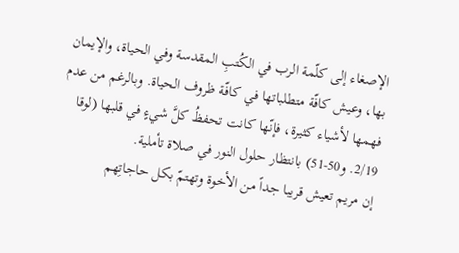الإصغاء إلى كلّمة الرب في الكُتبِ المقدسة وفي الحياة، والإيمان بها، وعيش كافّة متطلباتها في كافّة ظروف الحياة. وبالرغم من عدم فهمها لأشياء كثيرة، فإنّها كانت تحفظُ كلَّ شيءٍ في قلبها (لوقا 2/19. و50-51) بانتظار حلول النور في صلاة تأملية.
إن مريم تعيش قريبا جداً من الأخوة وتهتمّ بكل حاجاتِهم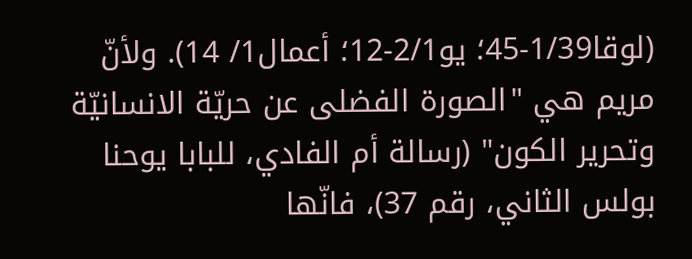(لوقا1/39-45؛ يو2/1-12؛ أعمال1/ 14). ولأنّ مريم هي "الصورة الفضلى عن حريّة الانسانيّة وتحرير الكون" (رسالة أم الفادي، للبابا يوحنا بولس الثاني، رقم 37)، فانّها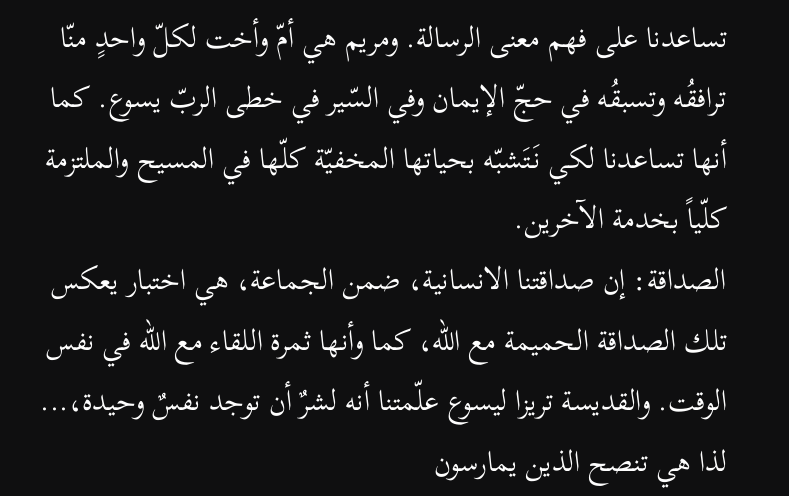تساعدنا على فهم معنى الرسالة. ومريم هي أمّ وأخت لكلّ واحدٍ منّا ترافقُه وتسبقُه في حجّ الإيمان وفي السّير في خطى الربّ يسوع. كما أنها تساعدنا لكي نَتَشبّه بحياتها المخفيّة كلّها في المسيح والملتزمة كلّياً بخدمة الآخرين.
الصداقة: إن صداقتنا الانسانية، ضمن الجماعة، هي اختبار يعكس تلك الصداقة الحميمة مع الله، كما وأنها ثمرة اللقاء مع الله في نفس الوقت. والقديسة تريزا ليسوع علّمتنا أنه لشرٌ أن توجد نفسٌ وحيدة،... لذا هي تنصح الذين يمارسون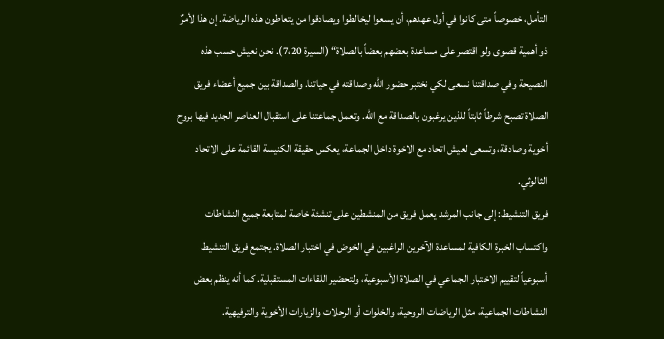التأمل، خصوصاً متى كانوا في أول عهدهم، أن يسعوا ليخالطوا ويصادقوا من يتعاطون هذه الرياضة. إن هذا لأمرٌ ذو أهمية قصوى ولو اقتصر على مساعدة بعضهم بعضاً بالصلاة“ (السيرة 7،20). نحن نعيش حسب هذه النصيحة وفي صداقتنا نسعى لكي نختبر حضور الله وصداقته في حياتنا. والصداقة بين جميع أعضاء فريق الصلاة تصبح شرطاً ثابتاً للذين يرغبون بالصداقة مع الله. وتعمل جماعتنا على استقبال العناصر الجديد فيها بروح أخوية وصادقة، وتسعى لعيش اتحاد مع الاخوة داخل الجماعة، يعكس حقيقة الكنيسة القائمة على الاتحاد الثالوثي.
فريق التنشيط: إلى جانب المرشد يعمل فريق من المنشطين على تنشئة خاصة لمتابعة جميع النشاطات واكتساب الخبرة الكافية لمساعدة الآخرين الراغبين في الخوض في اختبار الصلاة. يجتمع فريق التنشيط أسبوعياً لتقييم الاختبار الجماعي في الصلاة الأسبوعية، ولتحضير اللقاءات المستقبلية. كما أنه ينظم بعض النشاطات الجماعية، مثل الرياضات الروحية، والخلوات أو الرحلات والزيارات الأخوية والترفيهية.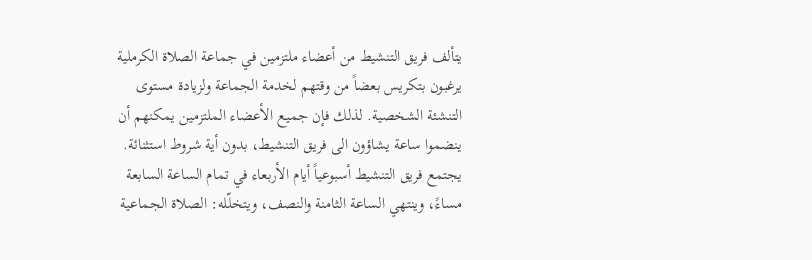يتألف فريق التنشيط من أعضاء ملتزمين في جماعة الصلاة الكرملية يرغبون بتكريس بعضاً من وقتهم لخدمة الجماعة ولزيادة مستوى التنشئة الشخصية. لذلك فإن جميع الأعضاء الملتزمين يمكنهم أن ينضموا ساعة يشاؤون الى فريق التنشيط، بدون أية شروط استثنائة. يجتمع فريق التنشيط أسبوعياً أيام الأربعاء في تمام الساعة السابعة مساءً، وينتهي الساعة الثامنة والنصف، ويتخلّله: الصلاة الجماعية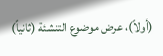(أولاً)، عرض موضوع التنشئة (ثانياً)